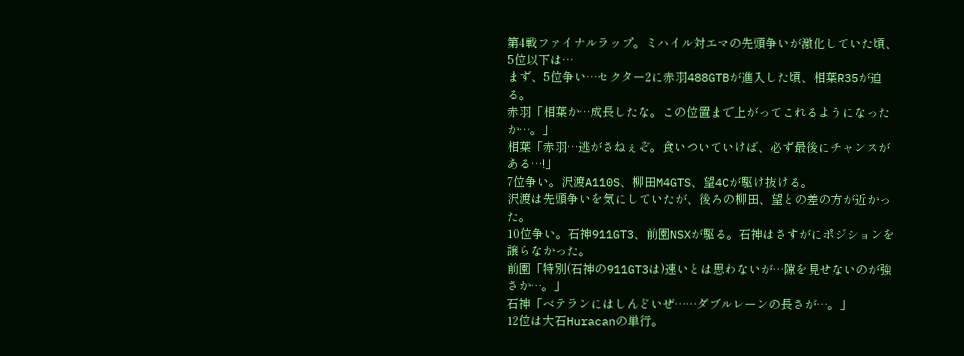第4戦ファイナルラップ。ミハイル対エマの先頭争いが激化していた頃、5位以下は…
まず、5位争い…セクター2に赤羽488GTBが進入した頃、相葉R35が迫る。
赤羽「相葉か…成長したな。この位置まで上がってこれるようになったか…。」
相葉「赤羽…逃がさねぇぞ。食いついていけば、必ず最後にチャンスがある…!」
7位争い。沢渡A110S、柳田M4GTS、望4Cが駆け抜ける。
沢渡は先頭争いを気にしていたが、後ろの柳田、望との差の方が近かった。
10位争い。石神911GT3、前園NSXが駆る。石神はさすがにポジションを譲らなかった。
前園「特別(石神の911GT3は)速いとは思わないが…隙を見せないのが強さか…。」
石神「ベテランにはしんどいぜ……ダブルレーンの長さが…。」
12位は大石Huracanの単行。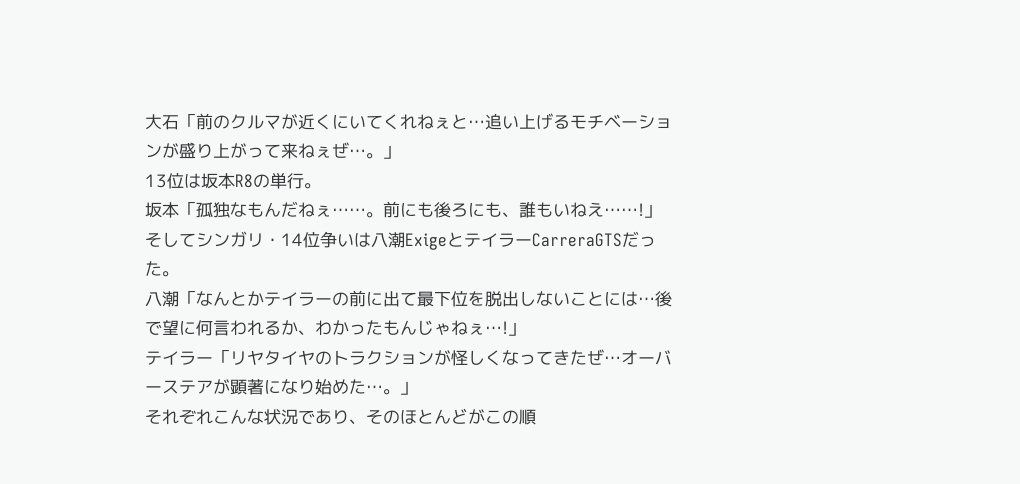大石「前のクルマが近くにいてくれねぇと…追い上げるモチベーションが盛り上がって来ねぇぜ…。」
13位は坂本R8の単行。
坂本「孤独なもんだねぇ……。前にも後ろにも、誰もいねえ……!」
そしてシンガリ・14位争いは八潮ExigeとテイラーCarreraGTSだった。
八潮「なんとかテイラーの前に出て最下位を脱出しないことには…後で望に何言われるか、わかったもんじゃねぇ…!」
テイラー「リヤタイヤのトラクションが怪しくなってきたぜ…オーバーステアが顕著になり始めた…。」
それぞれこんな状況であり、そのほとんどがこの順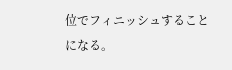位でフィニッシュすることになる。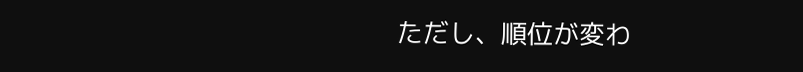ただし、順位が変わ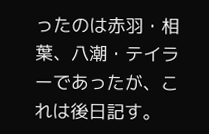ったのは赤羽・相葉、八潮・テイラーであったが、これは後日記す。